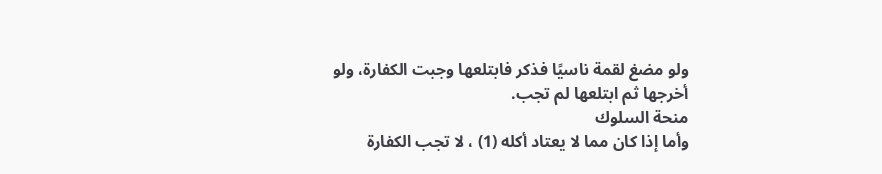ولو مضغ لقمة ناسيًا فذكر فابتلعها وجبت الكفارة، ولو أخرجها ثم ابتلعها لم تجب.
منحة السلوك
وأما إذا كان مما لا يعتاد أكله (1) ، لا تجب الكفارة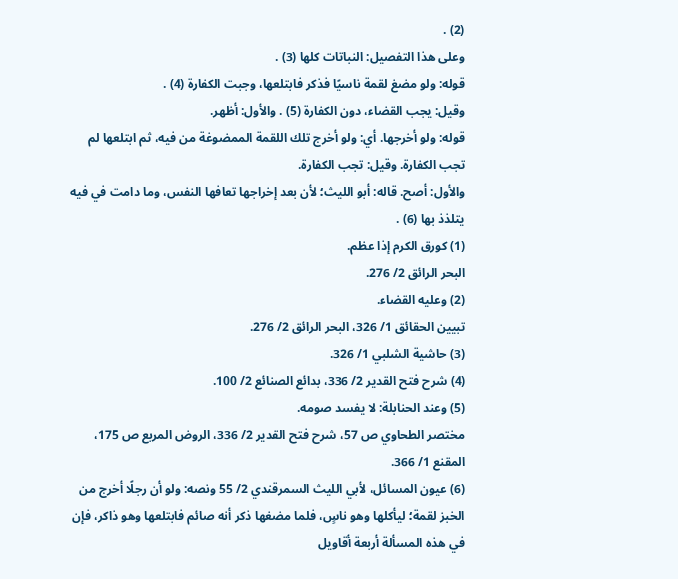(2) .
وعلى هذا التفصيل: النباتات كلها (3) .
قوله: ولو مضغ لقمة ناسيًا فذكر فابتلعها، وجبت الكفارة (4) .
وقيل: يجب القضاء، دون الكفارة (5) . والأول: أظهر.
قوله: ولو أخرجها. أي: ولو أخرج تلك اللقمة الممضوغة من فيه، ثم ابتلعها لم تجب الكفارة. وقيل: تجب الكفارة.
والأول: أصح. قاله: أبو الليث؛ لأن بعد إخراجها تعافها النفس، وما دامت في فيه يتلذذ بها (6) .
(1) كورق الكرم إذا عظم.
البحر الرائق 2/ 276.
(2) وعليه القضاء.
تبيين الحقائق 1/ 326، البحر الرائق 2/ 276.
(3) حاشية الشلبي 1/ 326.
(4) شرح فتح القدير 2/ 336، بدائع الصنائع 2/ 100.
(5) وعند الحنابلة: لا يفسد صومه.
مختصر الطحاوي ص 57، شرح فتح القدير 2/ 336، الروض المربع ص 175، المقنع 1/ 366.
(6) عيون المسائل، لأبي الليث السمرقندي 2/ 55 ونصه: ولو أن رجلًا أخرج من الخبز لقمة؛ ليأكلها وهو ناسٍ، فلما مضغها ذكر أنه صائم فابتلعها وهو ذاكر، فإن في هذه المسألة أربعة أقاويل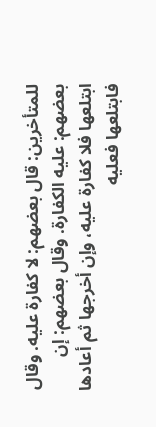للمتأخرين: قال بعضهم: لا كفارة عليه. وقال بعضهم: عليه الكفارة. وقال بعضهم: إن ابتلعها فلا كفارة عليه، وإن أخرجها ثم أعادها فابتلعها فعليه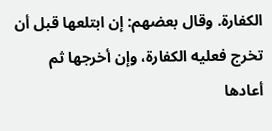الكفارة. وقال بعضهم: إن ابتلعها قبل أن تخرج فعليه الكفارة، وإن أخرجها ثم أعادها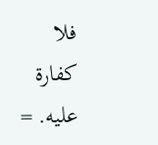فلا كفارة عليه. =